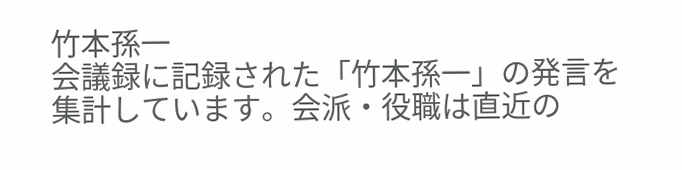竹本孫一
会議録に記録された「竹本孫一」の発言を集計しています。会派・役職は直近の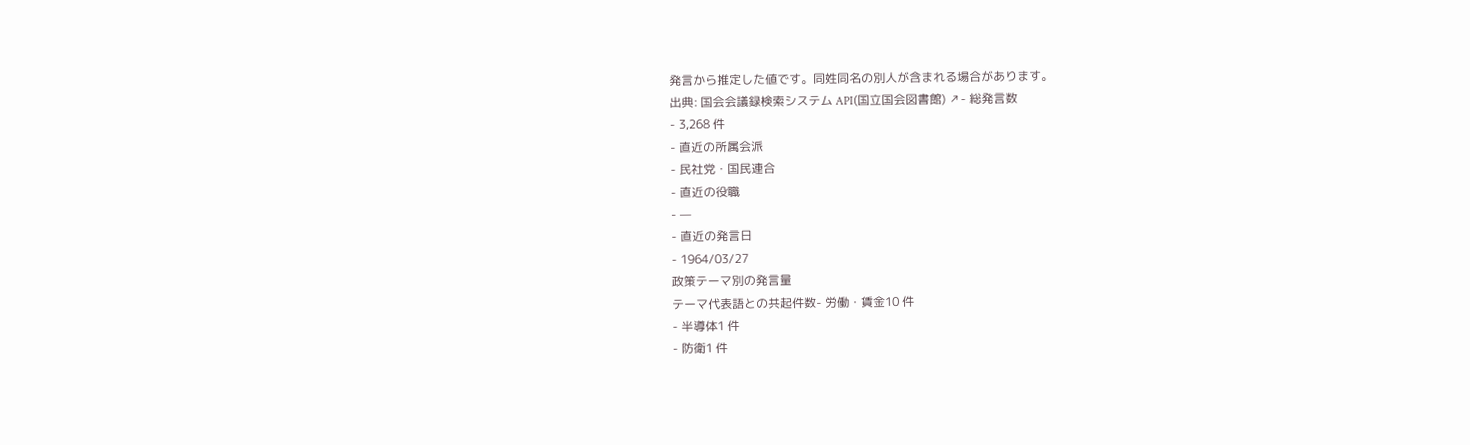発言から推定した値です。同姓同名の別人が含まれる場合があります。
出典: 国会会議録検索システム API(国立国会図書館) ↗- 総発言数
- 3,268 件
- 直近の所属会派
- 民社党・国民連合
- 直近の役職
- —
- 直近の発言日
- 1964/03/27
政策テーマ別の発言量
テーマ代表語との共起件数- 労働・賃金10 件
- 半導体1 件
- 防衛1 件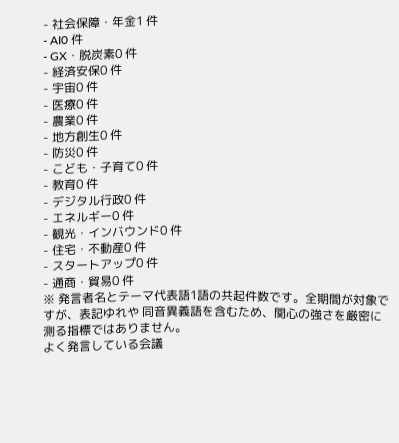- 社会保障・年金1 件
- AI0 件
- GX・脱炭素0 件
- 経済安保0 件
- 宇宙0 件
- 医療0 件
- 農業0 件
- 地方創生0 件
- 防災0 件
- こども・子育て0 件
- 教育0 件
- デジタル行政0 件
- エネルギー0 件
- 観光・インバウンド0 件
- 住宅・不動産0 件
- スタートアップ0 件
- 通商・貿易0 件
※ 発言者名とテーマ代表語1語の共起件数です。全期間が対象ですが、表記ゆれや 同音異義語を含むため、関心の強さを厳密に測る指標ではありません。
よく発言している会議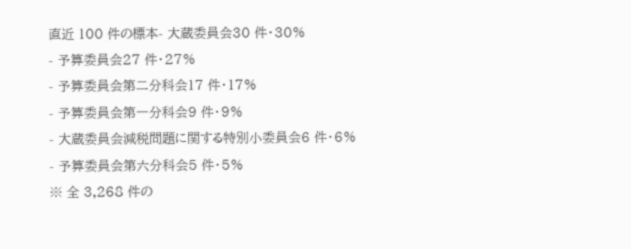直近 100 件の標本- 大蔵委員会30 件・30%
- 予算委員会27 件・27%
- 予算委員会第二分科会17 件・17%
- 予算委員会第一分科会9 件・9%
- 大蔵委員会減税問題に関する特別小委員会6 件・6%
- 予算委員会第六分科会5 件・5%
※ 全 3,268 件の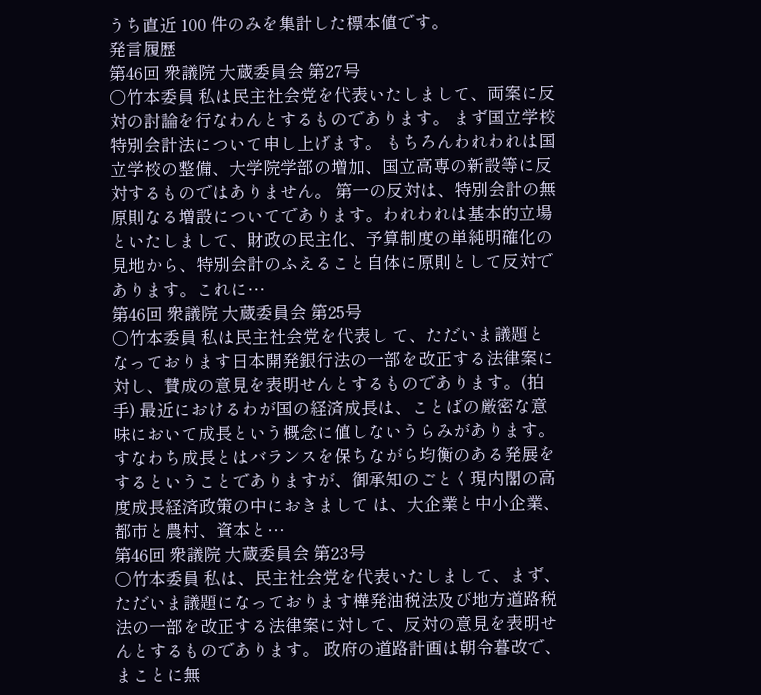うち直近 100 件のみを集計した標本値です。
発言履歴
第46回 衆議院 大蔵委員会 第27号
○竹本委員 私は民主社会党を代表いたしまして、両案に反対の討論を行なわんとするものであります。 まず国立学校特別会計法について申し上げます。 もちろんわれわれは国立学校の整備、大学院学部の増加、国立高専の新設等に反対するものではありません。 第一の反対は、特別会計の無原則なる増設についてであります。われわれは基本的立場といたしまして、財政の民主化、予算制度の単純明確化の見地から、特別会計のふえること自体に原則として反対であります。これに…
第46回 衆議院 大蔵委員会 第25号
○竹本委員 私は民主社会党を代表し て、ただいま議題となっております日本開発銀行法の一部を改正する法律案に対し、賛成の意見を表明せんとするものであります。(拍手) 最近におけるわが国の経済成長は、ことばの厳密な意味において成長という概念に値しないうらみがあります。すなわち成長とはバランスを保ちながら均衡のある発展をするということでありますが、御承知のごとく現内閣の高度成長経済政策の中におきまして は、大企業と中小企業、都市と農村、資本と…
第46回 衆議院 大蔵委員会 第23号
○竹本委員 私は、民主社会党を代表いたしまして、まず、ただいま議題になっております樺発油税法及び地方道路税法の一部を改正する法律案に対して、反対の意見を表明せんとするものであります。 政府の道路計画は朝令暮改で、まことに無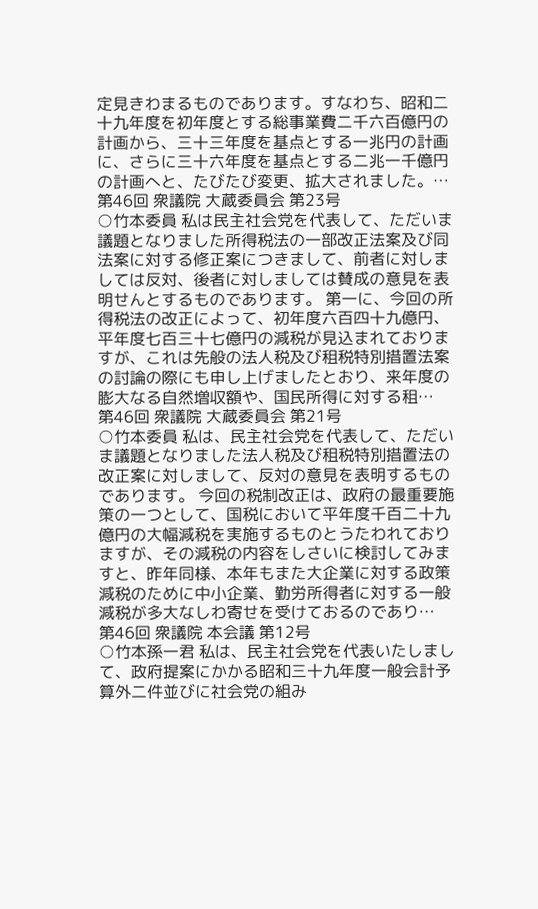定見きわまるものであります。すなわち、昭和二十九年度を初年度とする総事業費二千六百億円の計画から、三十三年度を基点とする一兆円の計画に、さらに三十六年度を基点とする二兆一千億円の計画へと、たびたび変更、拡大されました。…
第46回 衆議院 大蔵委員会 第23号
○竹本委員 私は民主社会党を代表して、ただいま議題となりました所得税法の一部改正法案及び同法案に対する修正案につきまして、前者に対しましては反対、後者に対しましては賛成の意見を表明せんとするものであります。 第一に、今回の所得税法の改正によって、初年度六百四十九億円、平年度七百三十七億円の減税が見込まれておりますが、これは先般の法人税及び租税特別措置法案の討論の際にも申し上げましたとおり、来年度の膨大なる自然増収額や、国民所得に対する租…
第46回 衆議院 大蔵委員会 第21号
○竹本委員 私は、民主社会党を代表して、ただいま議題となりました法人税及び租税特別措置法の改正案に対しまして、反対の意見を表明するものであります。 今回の税制改正は、政府の最重要施策の一つとして、国税において平年度千百二十九億円の大幅減税を実施するものとうたわれておりますが、その減税の内容をしさいに検討してみますと、昨年同様、本年もまた大企業に対する政策減税のために中小企業、勤労所得者に対する一般減税が多大なしわ寄せを受けておるのであり…
第46回 衆議院 本会議 第12号
○竹本孫一君 私は、民主社会党を代表いたしまして、政府提案にかかる昭和三十九年度一般会計予算外二件並びに社会党の組み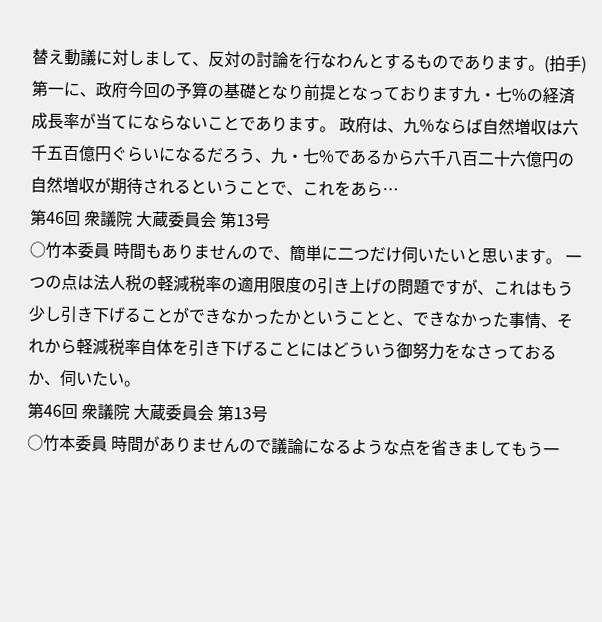替え動議に対しまして、反対の討論を行なわんとするものであります。(拍手) 第一に、政府今回の予算の基礎となり前提となっております九・七%の経済成長率が当てにならないことであります。 政府は、九%ならば自然増収は六千五百億円ぐらいになるだろう、九・七%であるから六千八百二十六億円の自然増収が期待されるということで、これをあら…
第46回 衆議院 大蔵委員会 第13号
○竹本委員 時間もありませんので、簡単に二つだけ伺いたいと思います。 一つの点は法人税の軽減税率の適用限度の引き上げの問題ですが、これはもう少し引き下げることができなかったかということと、できなかった事情、それから軽減税率自体を引き下げることにはどういう御努力をなさっておるか、伺いたい。
第46回 衆議院 大蔵委員会 第13号
○竹本委員 時間がありませんので議論になるような点を省きましてもう一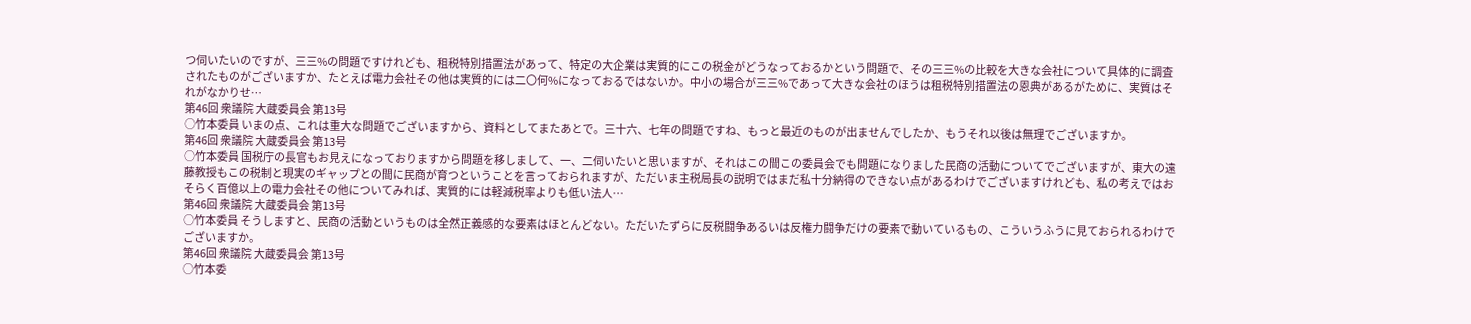つ伺いたいのですが、三三%の問題ですけれども、租税特別措置法があって、特定の大企業は実質的にこの税金がどうなっておるかという問題で、その三三%の比較を大きな会社について具体的に調査されたものがございますか、たとえば電力会社その他は実質的には二〇何%になっておるではないか。中小の場合が三三%であって大きな会社のほうは租税特別措置法の恩典があるがために、実質はそれがなかりせ…
第46回 衆議院 大蔵委員会 第13号
○竹本委員 いまの点、これは重大な問題でございますから、資料としてまたあとで。三十六、七年の問題ですね、もっと最近のものが出ませんでしたか、もうそれ以後は無理でございますか。
第46回 衆議院 大蔵委員会 第13号
○竹本委員 国税庁の長官もお見えになっておりますから問題を移しまして、一、二伺いたいと思いますが、それはこの間この委員会でも問題になりました民商の活動についてでございますが、東大の遠藤教授もこの税制と現実のギャップとの間に民商が育つということを言っておられますが、ただいま主税局長の説明ではまだ私十分納得のできない点があるわけでございますけれども、私の考えではおそらく百億以上の電力会社その他についてみれば、実質的には軽減税率よりも低い法人…
第46回 衆議院 大蔵委員会 第13号
○竹本委員 そうしますと、民商の活動というものは全然正義感的な要素はほとんどない。ただいたずらに反税闘争あるいは反権力闘争だけの要素で動いているもの、こういうふうに見ておられるわけでございますか。
第46回 衆議院 大蔵委員会 第13号
○竹本委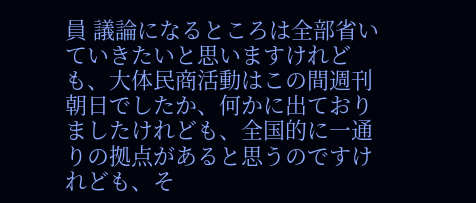員 議論になるところは全部省いていきたいと思いますけれども、大体民商活動はこの間週刊朝日でしたか、何かに出ておりましたけれども、全国的に一通りの拠点があると思うのですけれども、そ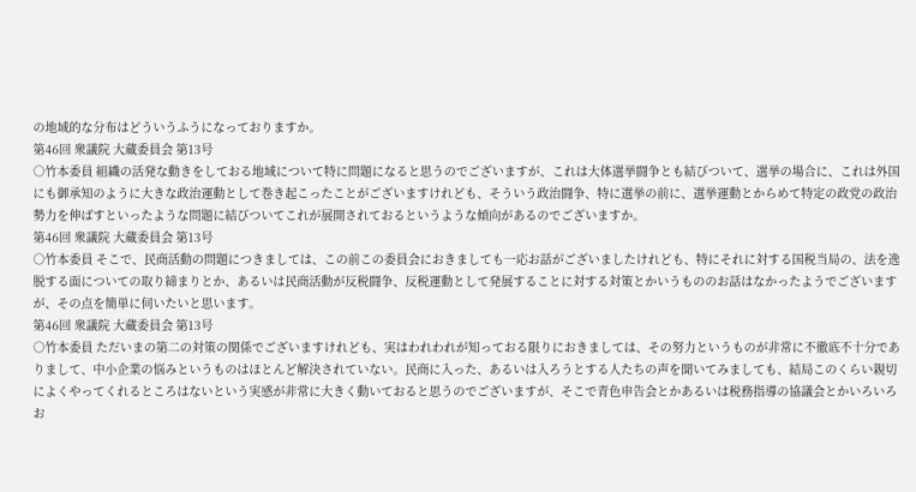の地域的な分布はどういうふうになっておりますか。
第46回 衆議院 大蔵委員会 第13号
○竹本委員 組織の活発な動きをしておる地域について特に問題になると思うのでございますが、これは大体選挙闘争とも結びついて、選挙の場合に、これは外国にも御承知のように大きな政治運動として巻き起こったことがございますけれども、そういう政治闘争、特に選挙の前に、選挙運動とからめて特定の政党の政治勢力を伸ばすといったような問題に結びついてこれが展開されておるというような傾向があるのでございますか。
第46回 衆議院 大蔵委員会 第13号
○竹本委員 そこで、民商活動の問題につきましては、この前この委員会におきましても一応お話がございましたけれども、特にそれに対する国税当局の、法を逸脱する面についての取り締まりとか、あるいは民商活動が反税闘争、反税運動として発展することに対する対策とかいうもののお話はなかったようでございますが、その点を簡単に伺いたいと思います。
第46回 衆議院 大蔵委員会 第13号
○竹本委員 ただいまの第二の対策の関係でございますけれども、実はわれわれが知っておる限りにおきましては、その努力というものが非常に不徹底不十分でありまして、中小企業の悩みというものはほとんど解決されていない。民商に入った、あるいは入ろうとする人たちの声を聞いてみましても、結局このくらい親切によくやってくれるところはないという実感が非常に大きく動いておると思うのでございますが、そこで青色申告会とかあるいは税務指導の協議会とかいろいろお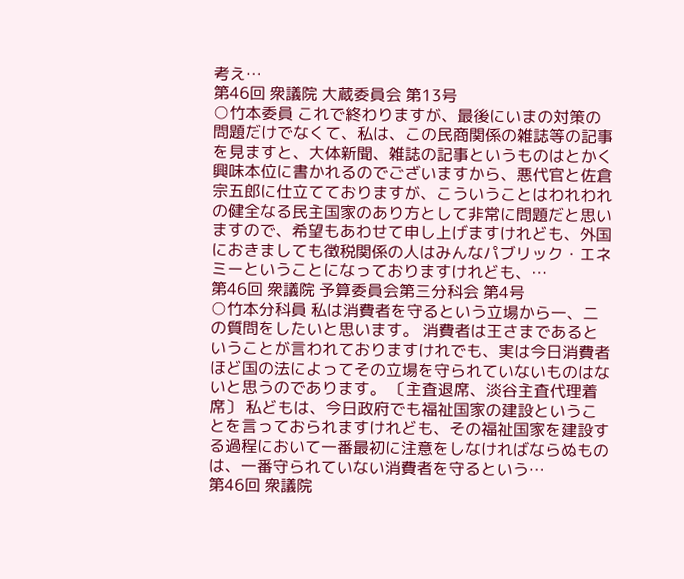考え…
第46回 衆議院 大蔵委員会 第13号
○竹本委員 これで終わりますが、最後にいまの対策の問題だけでなくて、私は、この民商関係の雑誌等の記事を見ますと、大体新聞、雑誌の記事というものはとかく興味本位に書かれるのでございますから、悪代官と佐倉宗五郎に仕立てておりますが、こういうことはわれわれの健全なる民主国家のあり方として非常に問題だと思いますので、希望もあわせて申し上げますけれども、外国におきましても徴税関係の人はみんなパブリック・エネミーということになっておりますけれども、…
第46回 衆議院 予算委員会第三分科会 第4号
○竹本分科員 私は消費者を守るという立場から一、二の質問をしたいと思います。 消費者は王さまであるということが言われておりますけれでも、実は今日消費者ほど国の法によってその立場を守られていないものはないと思うのであります。 〔主査退席、淡谷主査代理着席〕 私どもは、今日政府でも福祉国家の建設ということを言っておられますけれども、その福祉国家を建設する過程において一番最初に注意をしなければならぬものは、一番守られていない消費者を守るという…
第46回 衆議院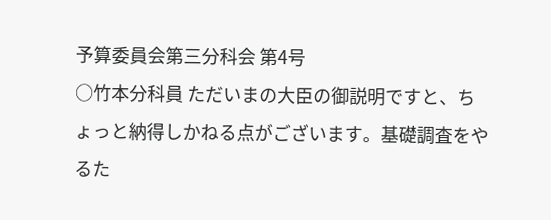予算委員会第三分科会 第4号
○竹本分科員 ただいまの大臣の御説明ですと、ちょっと納得しかねる点がございます。基礎調査をやるた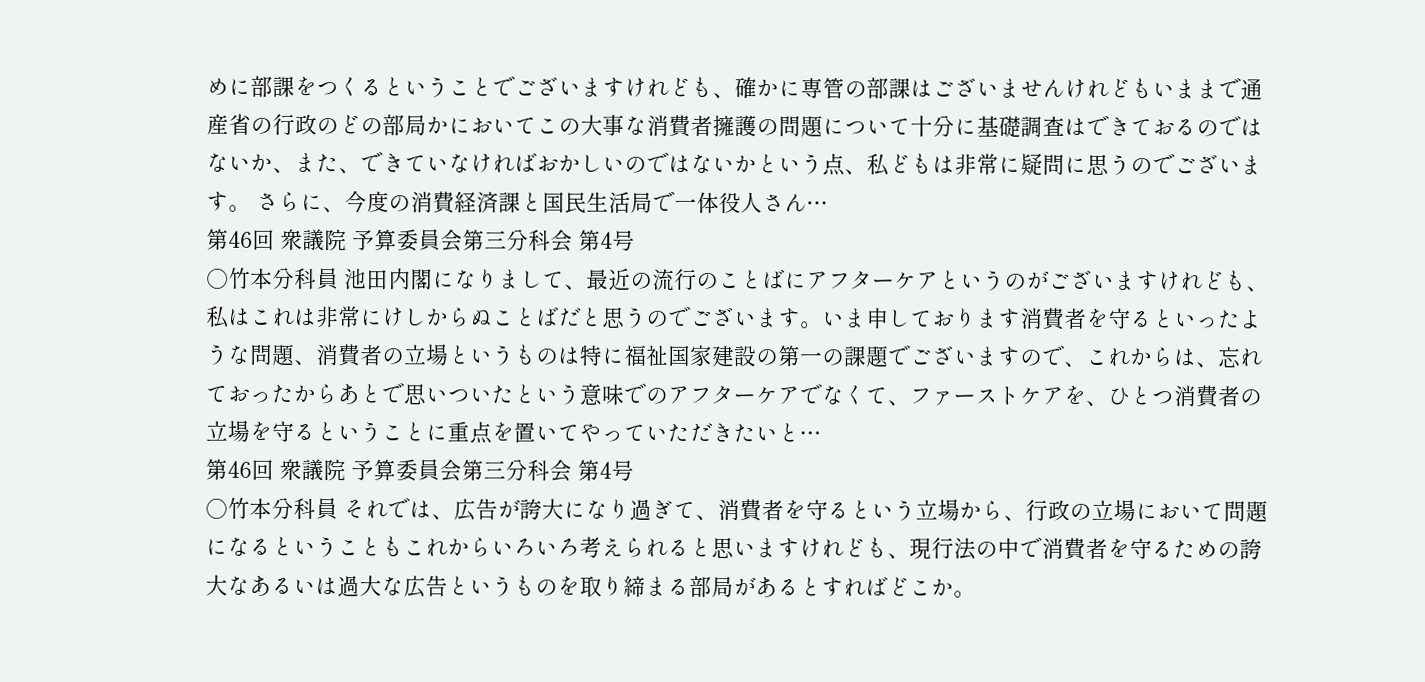めに部課をつくるということでございますけれども、確かに専管の部課はございませんけれどもいままで通産省の行政のどの部局かにおいてこの大事な消費者擁護の問題について十分に基礎調査はできておるのではないか、また、できていなければおかしいのではないかという点、私どもは非常に疑問に思うのでございます。 さらに、今度の消費経済課と国民生活局で一体役人さん…
第46回 衆議院 予算委員会第三分科会 第4号
○竹本分科員 池田内閣になりまして、最近の流行のことばにアフターケアというのがございますけれども、私はこれは非常にけしからぬことばだと思うのでございます。いま申しております消費者を守るといったような問題、消費者の立場というものは特に福祉国家建設の第一の課題でございますので、これからは、忘れておったからあとで思いついたという意味でのアフターケアでなくて、ファーストケアを、ひとつ消費者の立場を守るということに重点を置いてやっていただきたいと…
第46回 衆議院 予算委員会第三分科会 第4号
○竹本分科員 それでは、広告が誇大になり過ぎて、消費者を守るという立場から、行政の立場において問題になるということもこれからいろいろ考えられると思いますけれども、現行法の中で消費者を守るための誇大なあるいは過大な広告というものを取り締まる部局があるとすればどこか。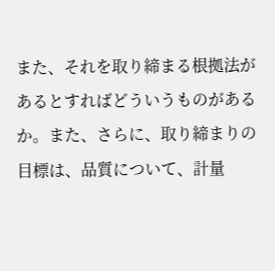また、それを取り締まる根拠法があるとすればどういうものがあるか。また、さらに、取り締まりの目標は、品質について、計量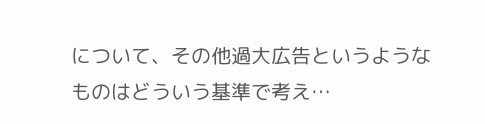について、その他過大広告というようなものはどういう基準で考え…